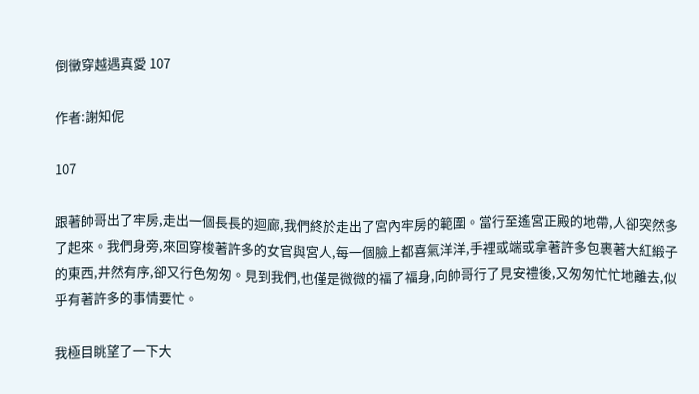倒黴穿越遇真愛 107

作者:謝知伲

107

跟著帥哥出了牢房,走出一個長長的迴廊,我們終於走出了宮內牢房的範圍。當行至遙宮正殿的地帶,人卻突然多了起來。我們身旁,來回穿梭著許多的女官與宮人,每一個臉上都喜氣洋洋,手裡或端或拿著許多包裹著大紅緞子的東西,井然有序,卻又行色匆匆。見到我們,也僅是微微的福了福身,向帥哥行了見安禮後,又匆匆忙忙地離去,似乎有著許多的事情要忙。

我極目眺望了一下大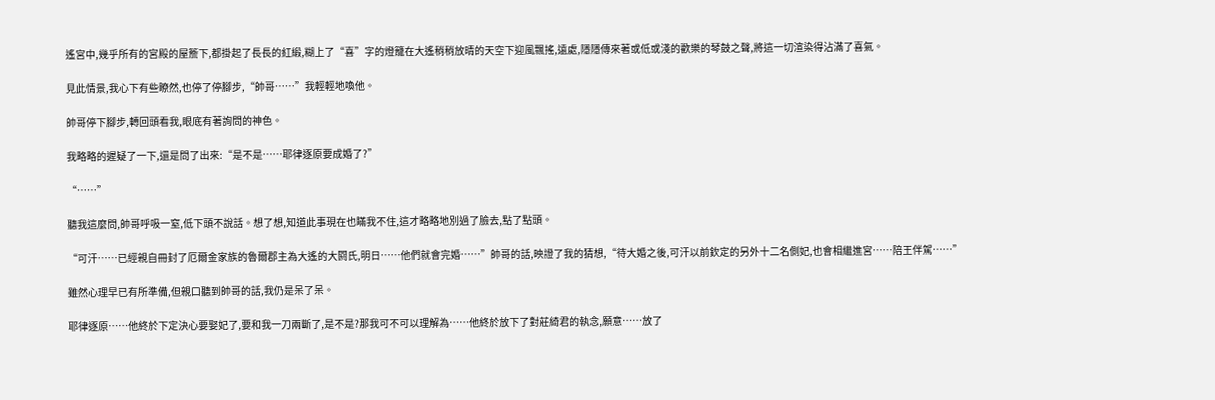遙宮中,幾乎所有的宮殿的屋簷下,都掛起了長長的紅緞,糊上了“喜”字的燈籠在大遙稍稍放晴的天空下迎風飄搖,遠處,隱隱傳來著或低或淺的歡樂的琴鼓之聲,將這一切渲染得沾滿了喜氣。

見此情景,我心下有些瞭然,也停了停腳步,“帥哥……”我輕輕地喚他。

帥哥停下腳步,轉回頭看我,眼底有著詢問的神色。

我略略的遲疑了一下,還是問了出來:“是不是……耶律逐原要成婚了?”

“……”

聽我這麼問,帥哥呼吸一窒,低下頭不說話。想了想,知道此事現在也瞞我不住,這才略略地別過了臉去,點了點頭。

“可汗……已經親自冊封了厄爾金家族的魯爾郡主為大遙的大閼氏,明日……他們就會完婚……”帥哥的話,映證了我的猜想,“待大婚之後,可汗以前欽定的另外十二名側妃,也會相繼進宮……陪王伴駕……”

雖然心理早已有所準備,但親口聽到帥哥的話,我仍是呆了呆。

耶律逐原……他終於下定決心要娶妃了,要和我一刀兩斷了,是不是?那我可不可以理解為……他終於放下了對莊綺君的執念,願意……放了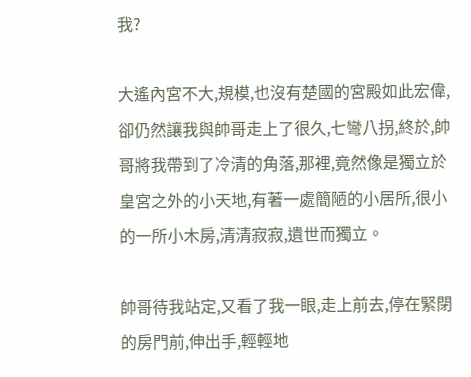我?

大遙內宮不大,規模,也沒有楚國的宮殿如此宏偉,卻仍然讓我與帥哥走上了很久,七彎八拐,終於,帥哥將我帶到了冷清的角落,那裡,竟然像是獨立於皇宮之外的小天地,有著一處簡陋的小居所,很小的一所小木房,清清寂寂,遺世而獨立。

帥哥待我站定,又看了我一眼,走上前去,停在緊閉的房門前,伸出手,輕輕地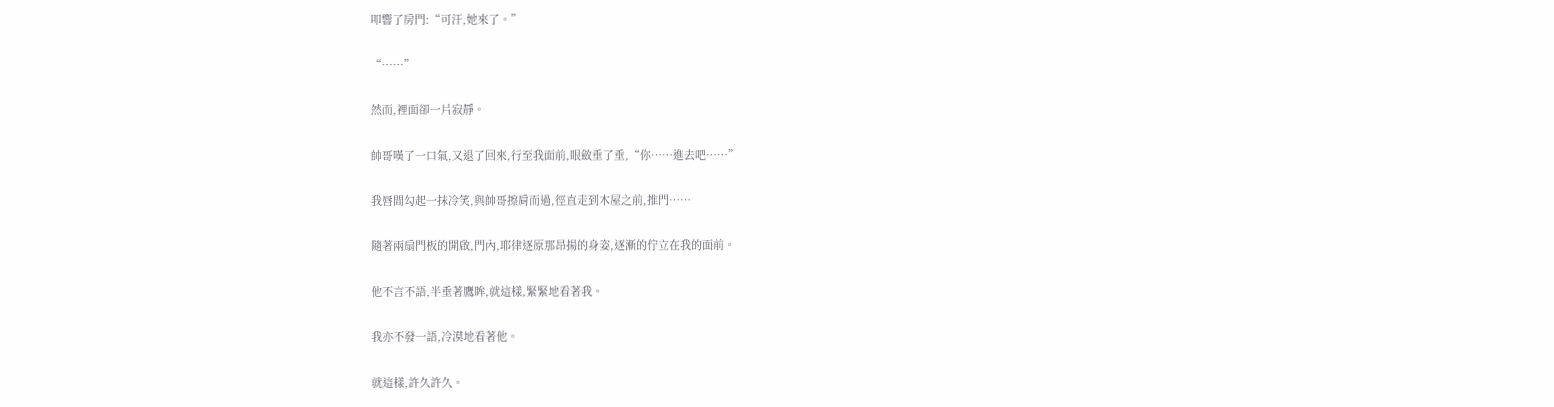叩響了房門:“可汗,她來了。”

“……”

然而,裡面卻一片寂靜。

帥哥嘆了一口氣,又退了回來,行至我面前,眼斂垂了垂,“你……進去吧……”

我唇間勾起一抹冷笑,與帥哥擦肩而過,徑直走到木屋之前,推門……

隨著兩扇門板的開啟,門內,耶律逐原那昂揚的身姿,逐漸的佇立在我的面前。

他不言不語,半垂著鷹眸,就這樣,緊緊地看著我。

我亦不發一語,冷漠地看著他。

就這樣,許久許久。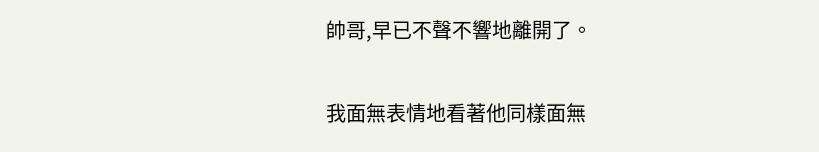帥哥,早已不聲不響地離開了。

我面無表情地看著他同樣面無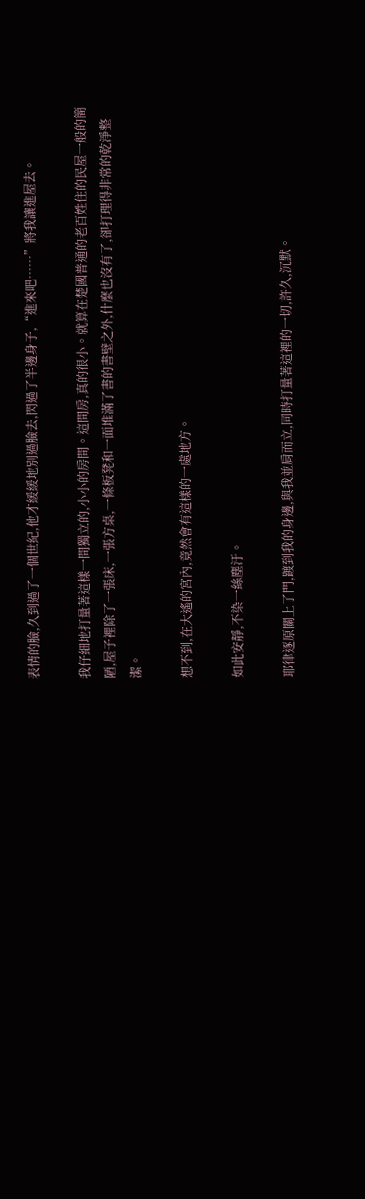表情的臉,久到過了一個世紀,他才緩緩地別過臉去,閃過了半邊身子,“進來吧……”將我讓進屋去。

我仔細地打量著這樣一間獨立的,小小的房間。這間房,真的很小。就算在楚國普通的老百姓住的民屋一般的簡陋,屋子裡除了一張床,一張方桌,一條板凳和一面堆滿了書的書壁之外,什麼也沒有了,卻打理得非常的乾淨整潔。

想不到,在大遙的宮內,竟然會有這樣的一處地方。

如此安靜,不染一絲塵汙。

耶律逐原關上了門,踱到我的身邊,與我並肩而立,同時打量著這裡的一切,許久,沉默。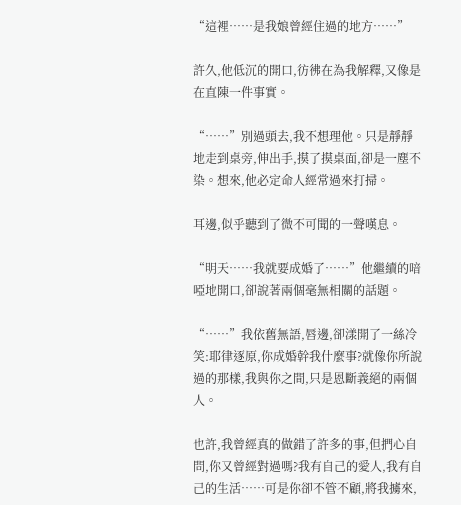“這裡……是我娘曾經住過的地方……”

許久,他低沉的開口,彷彿在為我解釋,又像是在直陳一件事實。

“……”別過頭去,我不想理他。只是靜靜地走到桌旁,伸出手,摸了摸桌面,卻是一塵不染。想來,他必定命人經常過來打掃。

耳邊,似乎聽到了微不可聞的一聲嘆息。

“明天……我就要成婚了……”他繼續的喑啞地開口,卻說著兩個毫無相關的話題。

“……”我依舊無語,唇邊,卻漾開了一絲冷笑:耶律逐原,你成婚幹我什麼事?就像你所說過的那樣,我與你之間,只是恩斷義絕的兩個人。

也許,我曾經真的做錯了許多的事,但捫心自問,你又曾經對過嗎?我有自己的愛人,我有自己的生活……可是你卻不管不顧,將我擄來,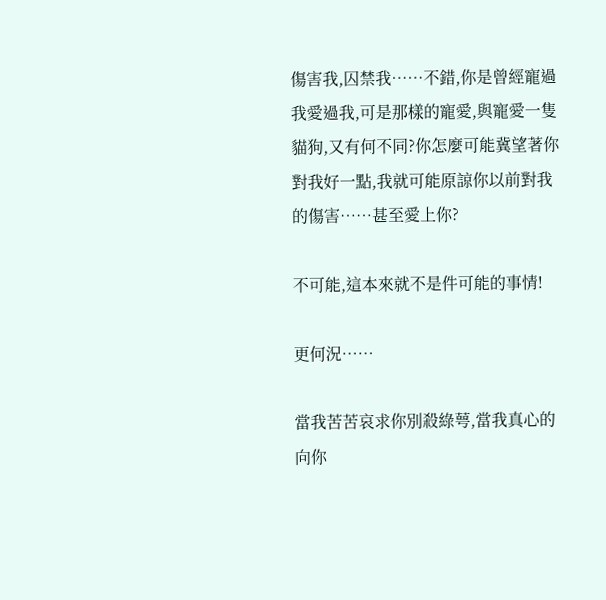傷害我,囚禁我……不錯,你是曾經寵過我愛過我,可是那樣的寵愛,與寵愛一隻貓狗,又有何不同?你怎麼可能冀望著你對我好一點,我就可能原諒你以前對我的傷害……甚至愛上你?

不可能,這本來就不是件可能的事情!

更何況……

當我苦苦哀求你別殺綠萼,當我真心的向你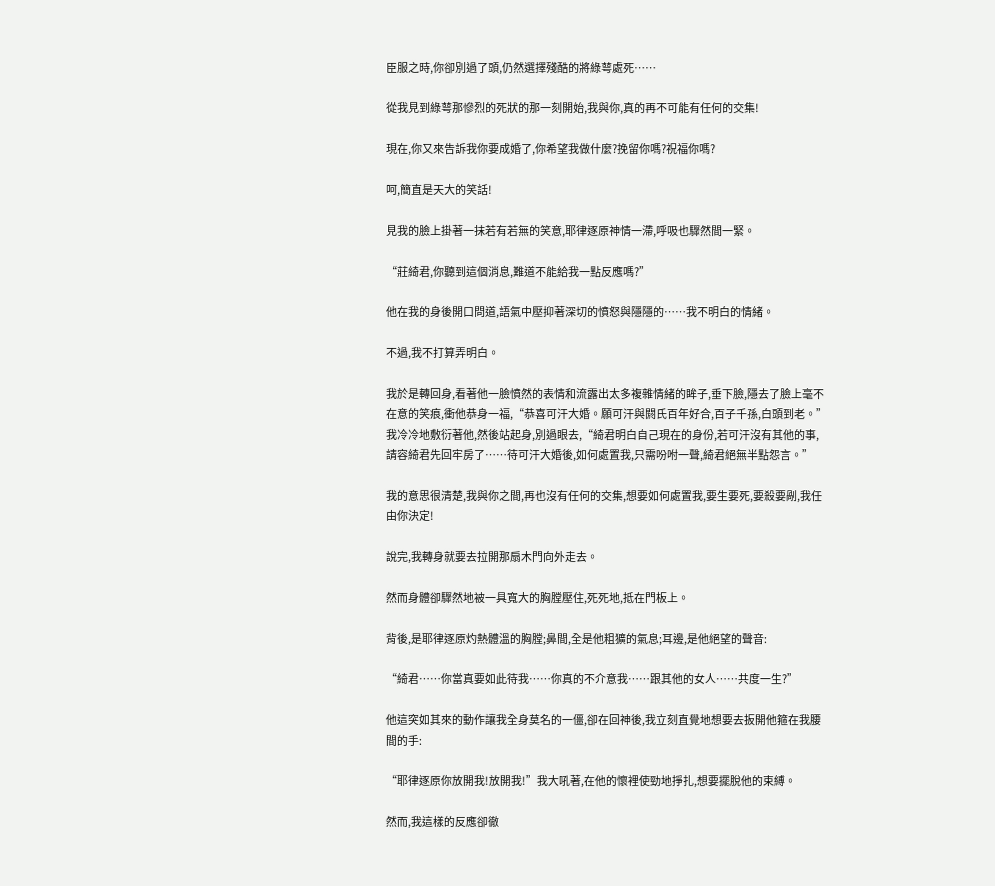臣服之時,你卻別過了頭,仍然選擇殘酷的將綠萼處死……

從我見到綠萼那慘烈的死狀的那一刻開始,我與你,真的再不可能有任何的交集!

現在,你又來告訴我你要成婚了,你希望我做什麼?挽留你嗎?祝福你嗎?

呵,簡直是天大的笑話!

見我的臉上掛著一抹若有若無的笑意,耶律逐原神情一滯,呼吸也驟然間一緊。

“莊綺君,你聽到這個消息,難道不能給我一點反應嗎?”

他在我的身後開口問道,語氣中壓抑著深切的憤怒與隱隱的……我不明白的情緒。

不過,我不打算弄明白。

我於是轉回身,看著他一臉憤然的表情和流露出太多複雜情緒的眸子,垂下臉,隱去了臉上毫不在意的笑痕,衝他恭身一福,“恭喜可汗大婚。願可汗與閼氏百年好合,百子千孫,白頭到老。”我冷冷地敷衍著他,然後站起身,別過眼去,“綺君明白自己現在的身份,若可汗沒有其他的事,請容綺君先回牢房了……待可汗大婚後,如何處置我,只需吩咐一聲,綺君絕無半點怨言。”

我的意思很清楚,我與你之間,再也沒有任何的交集,想要如何處置我,要生要死,要殺要剮,我任由你決定!

說完,我轉身就要去拉開那扇木門向外走去。

然而身體卻驟然地被一具寬大的胸膛壓住,死死地,抵在門板上。

背後,是耶律逐原灼熱體溫的胸膛;鼻間,全是他粗獷的氣息;耳邊,是他絕望的聲音:

“綺君……你當真要如此待我……你真的不介意我……跟其他的女人……共度一生?”

他這突如其來的動作讓我全身莫名的一僵,卻在回神後,我立刻直覺地想要去扳開他箍在我腰間的手:

“耶律逐原你放開我!放開我!”我大吼著,在他的懷裡使勁地掙扎,想要擺脫他的束縛。

然而,我這樣的反應卻徹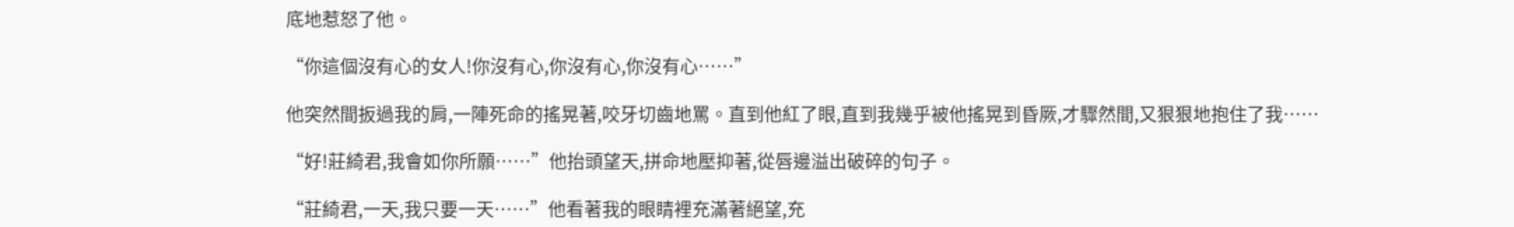底地惹怒了他。

“你這個沒有心的女人!你沒有心,你沒有心,你沒有心……”

他突然間扳過我的肩,一陣死命的搖晃著,咬牙切齒地罵。直到他紅了眼,直到我幾乎被他搖晃到昏厥,才驟然間,又狠狠地抱住了我……

“好!莊綺君,我會如你所願……”他抬頭望天,拼命地壓抑著,從唇邊溢出破碎的句子。

“莊綺君,一天,我只要一天……”他看著我的眼睛裡充滿著絕望,充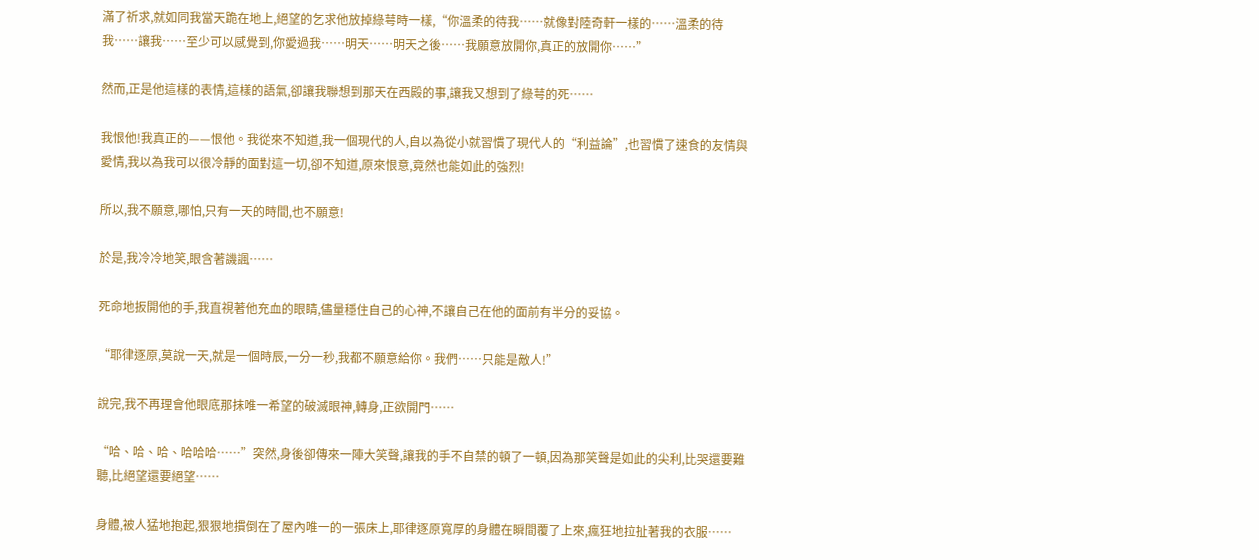滿了祈求,就如同我當天跪在地上,絕望的乞求他放掉綠萼時一樣,“你溫柔的待我……就像對陸奇軒一樣的……溫柔的待我……讓我……至少可以感覺到,你愛過我……明天……明天之後……我願意放開你,真正的放開你……”

然而,正是他這樣的表情,這樣的語氣,卻讓我聯想到那天在西殿的事,讓我又想到了綠萼的死……

我恨他!我真正的——恨他。我從來不知道,我一個現代的人,自以為從小就習慣了現代人的“利益論”,也習慣了速食的友情與愛情,我以為我可以很冷靜的面對這一切,卻不知道,原來恨意,竟然也能如此的強烈!

所以,我不願意,哪怕,只有一天的時間,也不願意!

於是,我冷冷地笑,眼含著譏諷……

死命地扳開他的手,我直視著他充血的眼睛,儘量穩住自己的心神,不讓自己在他的面前有半分的妥協。

“耶律逐原,莫說一天,就是一個時辰,一分一秒,我都不願意給你。我們……只能是敵人!”

說完,我不再理會他眼底那抹唯一希望的破滅眼神,轉身,正欲開門……

“哈、哈、哈、哈哈哈……”突然,身後卻傳來一陣大笑聲,讓我的手不自禁的頓了一頓,因為那笑聲是如此的尖利,比哭還要難聽,比絕望還要絕望……

身體,被人猛地抱起,狠狠地摜倒在了屋內唯一的一張床上,耶律逐原寬厚的身體在瞬間覆了上來,瘋狂地拉扯著我的衣服……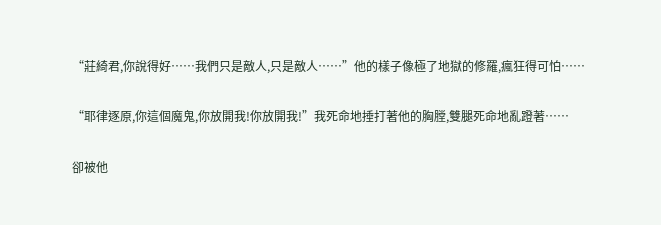“莊綺君,你說得好……我們只是敵人,只是敵人……”他的樣子像極了地獄的修羅,瘋狂得可怕……

“耶律逐原,你這個魔鬼,你放開我!你放開我!”我死命地捶打著他的胸膛,雙腿死命地亂蹬著……

卻被他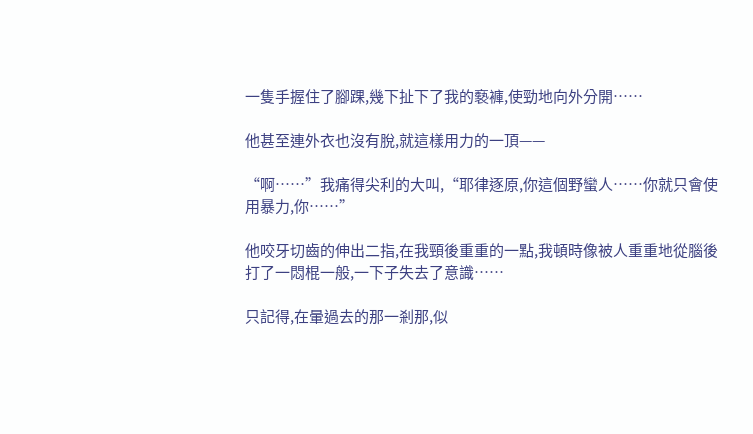一隻手握住了腳踝,幾下扯下了我的褻褲,使勁地向外分開……

他甚至連外衣也沒有脫,就這樣用力的一頂——

“啊……”我痛得尖利的大叫,“耶律逐原,你這個野蠻人……你就只會使用暴力,你……”

他咬牙切齒的伸出二指,在我頸後重重的一點,我頓時像被人重重地從腦後打了一悶棍一般,一下子失去了意識……

只記得,在暈過去的那一剎那,似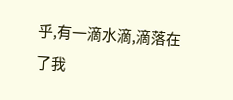乎,有一滴水滴,滴落在了我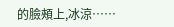的臉頰上,冰涼……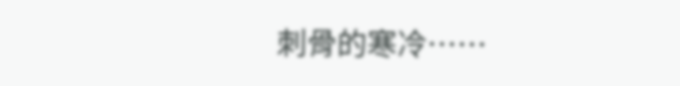刺骨的寒冷……